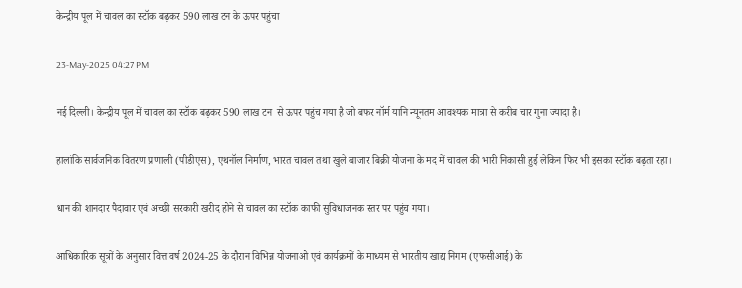केन्द्रीय पूल में चावल का स्टॉक बढ़कर 590 लाख टन के ऊपर पहुंचा

23-May-2025 04:27 PM

नई दिल्ली। केन्द्रीय पूल में चावल का स्टॉक बढ़कर 590 लाख टन  से ऊपर पहुंच गया है जो बफर नॉर्म यानि न्यूनतम आवश्यक मात्रा से करीब चार गुना ज्यादा है।

हालांकि सार्वजनिक वितरण प्रणाली (पीडीएस), एथनॉल निर्माण, भारत चावल तथा खुले बाजार बिक्री योजना के मद में चावल की भारी निकासी हुई लेकिन फिर भी इसका स्टॉक बढ़ता रहा।

धान की शानदार पैदावार एवं अच्छी सरकारी खरीद होने से चावल का स्टॉक काफी सुविधाजनक स्तर पर पहुंच गया।

आधिकारिक सूत्रों के अनुसार वित्त वर्ष 2024-25 के दौरान विभिन्न योजनाओ एवं कार्यक्रमों के माध्यम से भारतीय खाद्य निगम (एफसीआई) के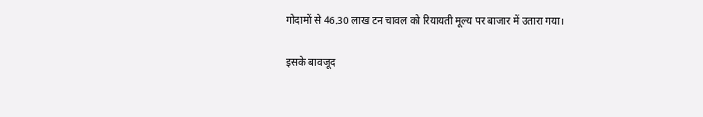गोदामों से 46.30 लाख टन चावल को रियायती मूल्य पर बाजार में उतारा गया।

इसके बावजूद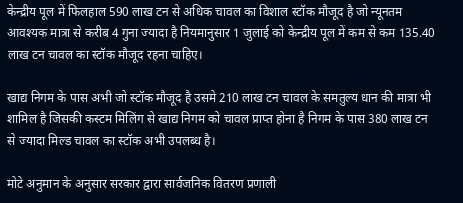केन्द्रीय पूल में फिलहाल 590 लाख टन से अधिक चावल का विशाल स्टॉक मौजूद है जो न्यूनतम आवश्यक मात्रा से करीब 4 गुना ज्यादा है नियमानुसार 1 जुलाई को केन्द्रीय पूल में कम से कम 135.40 लाख टन चावल का स्टॉक मौजूद रहना चाहिए।

खाद्य निगम के पास अभी जो स्टॉक मौजूद है उसमे 210 लाख टन चावल के समतुल्य धान की मात्रा भी शामिल है जिसकी कस्टम मिलिंग से खाद्य निगम को चावल प्राप्त होना है निगम के पास 380 लाख टन से ज्यादा मिल्ड चावल का स्टॉक अभी उपलब्ध है।

मोटे अनुमान के अनुसार सरकार द्वारा सार्वजनिक वितरण प्रणाली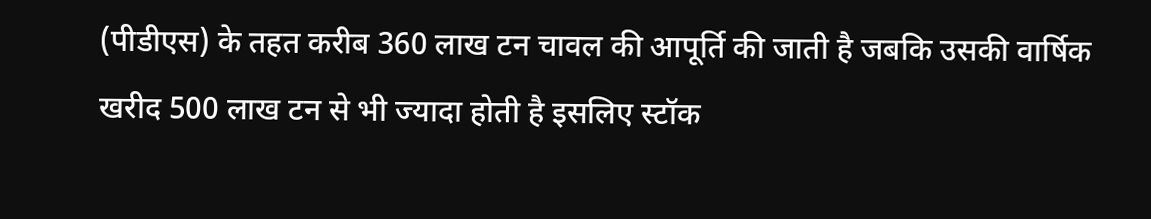(पीडीएस) के तहत करीब 360 लाख टन चावल की आपूर्ति की जाती है जबकि उसकी वार्षिक खरीद 500 लाख टन से भी ज्यादा होती है इसलिए स्टॉक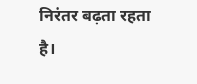निरंतर बढ़ता रहता है।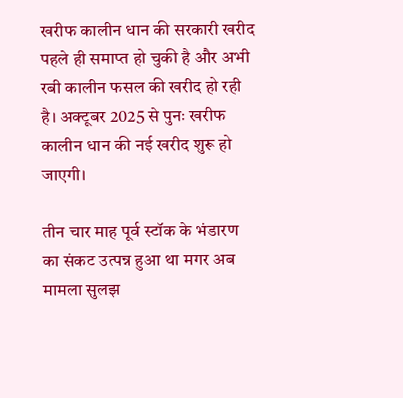खरीफ कालीन धान की सरकारी खरीद पहले ही समाप्त हो चुकी है और अभी रबी कालीन फसल की खरीद हो रही है। अक्टूबर 2025 से पुनः खरीफ कालीन धान की नई खरीद शुरू हो जाएगी।

तीन चार माह पूर्व स्टॉक के भंडारण का संकट उत्पन्न हुआ था मगर अब मामला सुलझ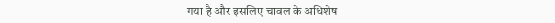गया है और इसलिए चावल के अधिशेष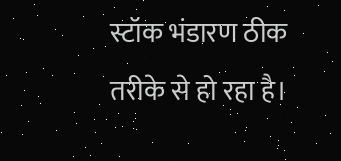स्टॉक भंडारण ठीक तरीके से हो रहा है।